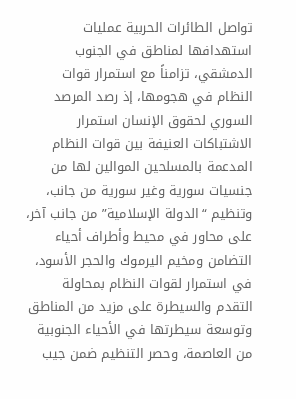تواصل الطائرات الحربية عمليات استهدافها لمناطق في الجنوب الدمشقي، تزامناً مع استمرار قوات النظام في هجومها، إذ رصد المرصد السوري لحقوق الإنسان استمرار الاشتباكات العنيفة بين قوات النظام المدعمة بالمسلحين الموالين لها من جنسيات سورية وغير سورية من جانب، وتنظيم “الدولة الإسلامية” من جانب آخر، على محاور في محيط وأطراف أحياء التضامن ومخيم اليرموك والحجر الأسود، في استمرار لقوات النظام بمحاولة التقدم والسيطرة على مزيد من المناطق وتوسعة سيطرتها في الأحياء الجنوبية من العاصمة، وحصر التنظيم ضمن جيب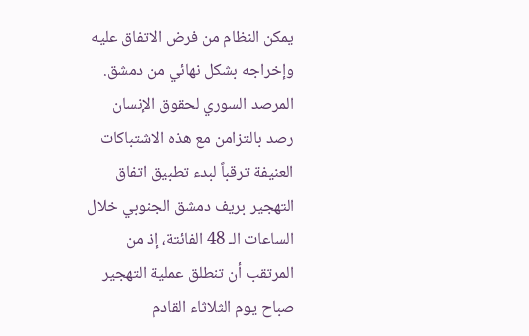يمكن النظام من فرض الاتفاق عليه وإخراجه بشكل نهائي من دمشق.
المرصد السوري لحقوق الإنسان رصد بالتزامن مع هذه الاشتباكات العنيفة ترقباً لبدء تطبيق اتفاق التهجير بريف دمشق الجنوبي خلال الساعات الـ 48 الفائتة، إذ من المرتقب أن تنطلق عملية التهجير صباح يوم الثلاثاء القادم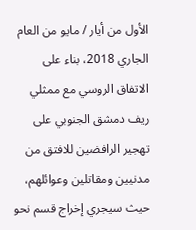الأول من أيار / مايو من العام الجاري 2018، بناء على الاتفاق الروسي مع ممثلي ريف دمشق الجنوبي على تهجير الرافضين للافتق من مدنيين ومقاتلين وعوائلهم، حيث سيجري إخراج قسم نحو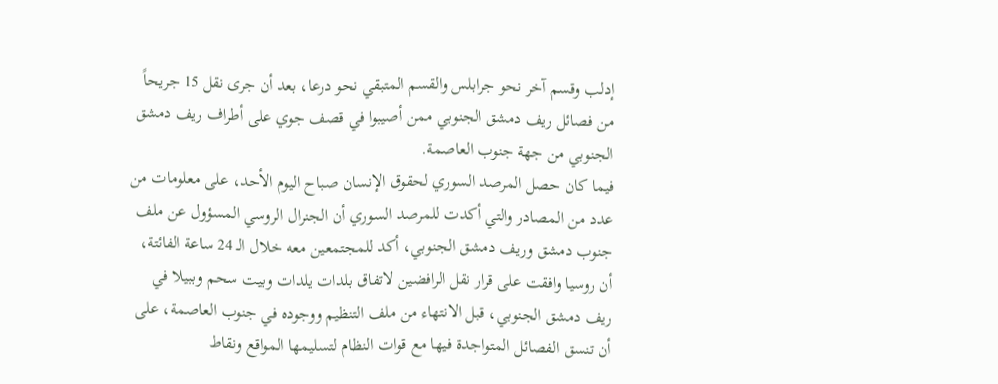إدلب وقسم آخر نحو جرابلس والقسم المتبقي نحو درعا، بعد أن جرى نقل 15 جريحاً من فصائل ريف دمشق الجنوبي ممن أصيبوا في قصف جوي على أطراف ريف دمشق الجنوبي من جهة جنوب العاصمة.
فيما كان حصل المرصد السوري لحقوق الإنسان صباح اليوم الأحد، على معلومات من عدد من المصادر والتي أكدت للمرصد السوري أن الجنرال الروسي المسؤول عن ملف جنوب دمشق وريف دمشق الجنوبي، أكد للمجتمعين معه خلال الـ 24 ساعة الفائتة، أن روسيا وافقت على قرار نقل الرافضين لاتفاق بلدات يلدات وبيت سحم وببيلا في ريف دمشق الجنوبي، قبل الانتهاء من ملف التنظيم ووجوده في جنوب العاصمة، على أن تنسق الفصائل المتواجدة فيها مع قوات النظام لتسليمها المواقع ونقاط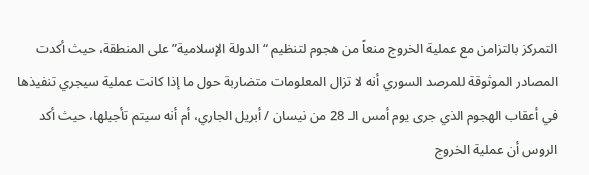التمركز بالتزامن مع عملية الخروج منعاً من هجوم لتنظيم “الدولة الإسلامية” على المنطقة، حيث أكدت المصادر الموثوقة للمرصد السوري أنه لا تزال المعلومات متضاربة حول ما إذا كانت عملية سيجري تنفيذها في أعقاب الهجوم الذي جرى يوم أمس الـ 28 من نيسان / أبريل الجاري، أم أنه سيتم تأجيلها، حيث أكد الروس أن عملية الخروج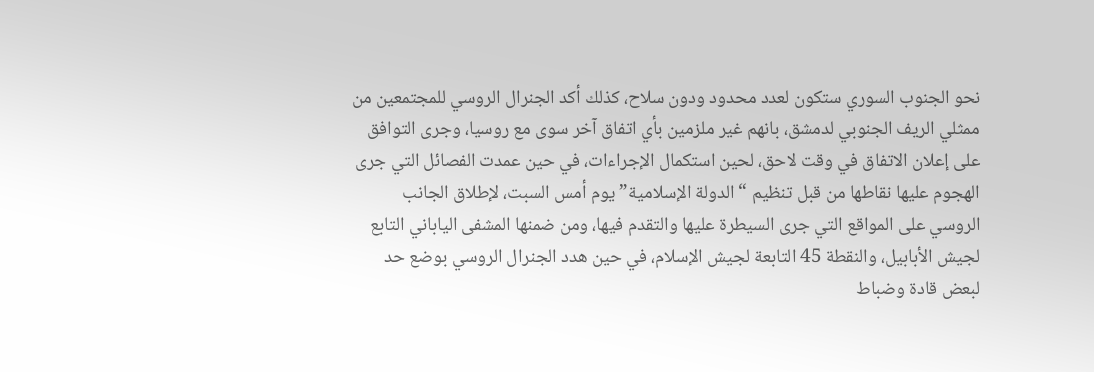نحو الجنوب السوري ستكون لعدد محدود ودون سلاح، كذلك أكد الجنرال الروسي للمجتمعين من ممثلي الريف الجنوبي لدمشق، بانهم غير ملزمين بأي اتفاق آخر سوى مع روسيا، وجرى التوافق على إعلان الاتفاق في وقت لاحق، لحين استكمال الإجراءات، في حين عمدت الفصائل التي جرى الهجوم عليها نقاطها من قبل تنظيم “الدولة الإسلامية” يوم أمس السبت، لإطلاق الجانب الروسي على المواقع التي جرى السيطرة عليها والتقدم فيها، ومن ضمنها المشفى الياباني التابع لجيش الأبابيل، والنقطة 45 التابعة لجيش الإسلام، في حين هدد الجنرال الروسي بوضع حد لبعض قادة وضباط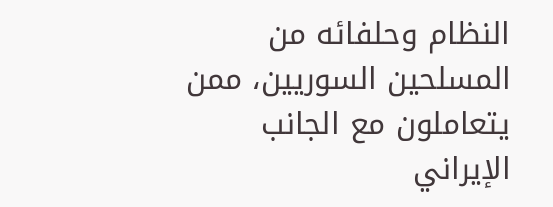النظام وحلفائه من المسلحين السوريين، ممن يتعاملون مع الجانب الإيراني